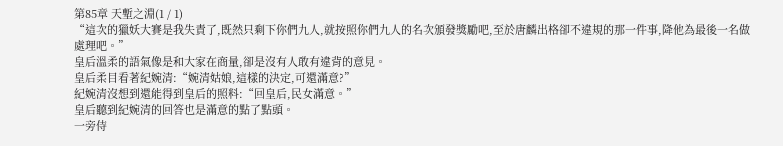第85章 天塹之淵(1 / 1)
“這次的獵妖大賽是我失責了,既然只剩下你們九人,就按照你們九人的名次頒發獎勵吧,至於唐麟出格卻不違規的那一件事,降他為最後一名做處理吧。”
皇后溫柔的語氣像是和大家在商量,卻是沒有人敢有違背的意見。
皇后柔目看著紀婉清:“婉清姑娘,這樣的決定,可還滿意?”
紀婉清沒想到還能得到皇后的照料:“回皇后,民女滿意。”
皇后聽到紀婉清的回答也是滿意的點了點頭。
一旁侍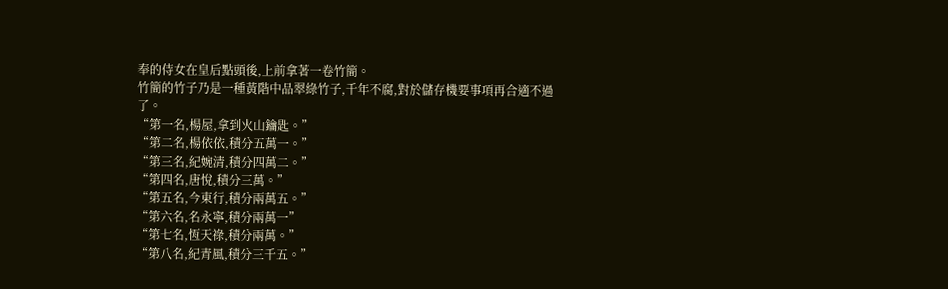奉的侍女在皇后點頭後,上前拿著一卷竹簡。
竹簡的竹子乃是一種黃階中品翠綠竹子,千年不腐,對於儲存機要事項再合適不過了。
“第一名,楊屋,拿到火山鑰匙。”
“第二名,楊依依,積分五萬一。”
“第三名,紀婉清,積分四萬二。”
“第四名,唐悅,積分三萬。”
“第五名,今東行,積分兩萬五。”
“第六名,名永寧,積分兩萬一”
“第七名,恆天祿,積分兩萬。”
“第八名,紀青風,積分三千五。”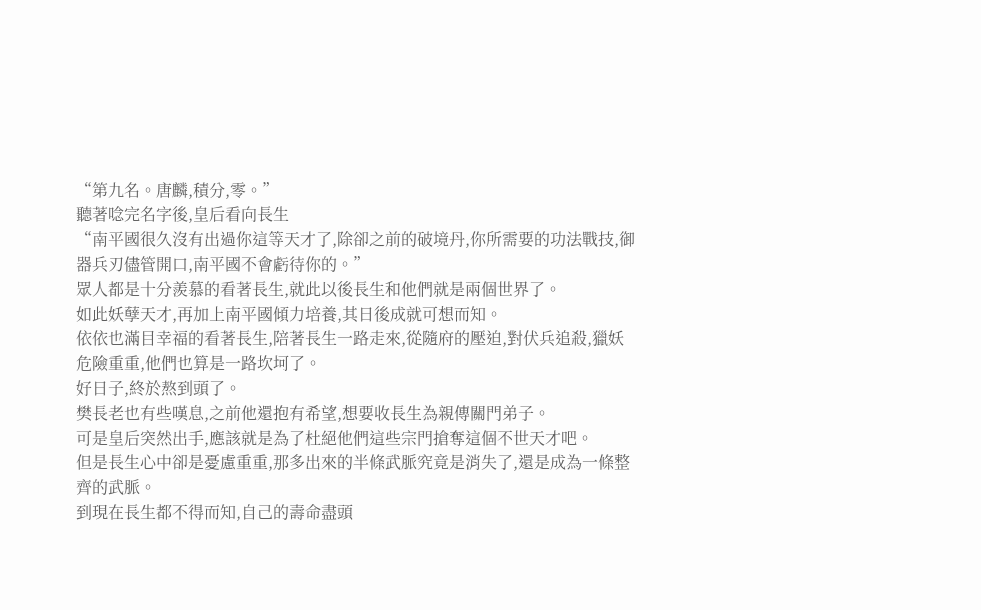“第九名。唐麟,積分,零。”
聽著唸完名字後,皇后看向長生
“南平國很久沒有出過你這等天才了,除卻之前的破境丹,你所需要的功法戰技,御器兵刃儘管開口,南平國不會虧待你的。”
眾人都是十分羨慕的看著長生,就此以後長生和他們就是兩個世界了。
如此妖孽天才,再加上南平國傾力培養,其日後成就可想而知。
依依也滿目幸福的看著長生,陪著長生一路走來,從隨府的壓迫,對伏兵追殺,獵妖危險重重,他們也算是一路坎坷了。
好日子,終於熬到頭了。
樊長老也有些嘆息,之前他還抱有希望,想要收長生為親傳關門弟子。
可是皇后突然出手,應該就是為了杜絕他們這些宗門搶奪這個不世天才吧。
但是長生心中卻是憂慮重重,那多出來的半條武脈究竟是消失了,還是成為一條整齊的武脈。
到現在長生都不得而知,自己的壽命盡頭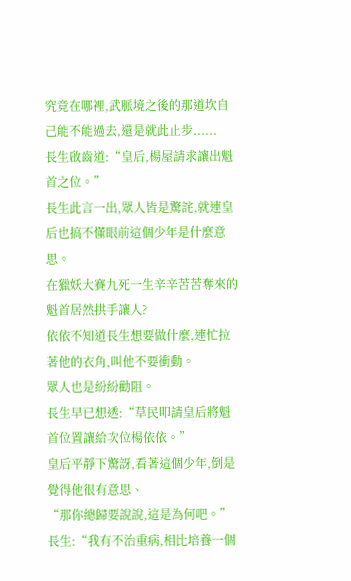究竟在哪裡,武脈境之後的那道坎自己能不能過去,還是就此止步......
長生啟齒道:“皇后,楊屋請求讓出魁首之位。”
長生此言一出,眾人皆是驚詫,就連皇后也搞不懂眼前這個少年是什麼意思。
在獵妖大賽九死一生辛辛苦苦奪來的魁首居然拱手讓人?
依依不知道長生想要做什麼,連忙拉著他的衣角,叫他不要衝動。
眾人也是紛紛勸阻。
長生早已想透:“草民叩請皇后將魁首位置讓給次位楊依依。”
皇后平靜下驚訝,看著這個少年,倒是覺得他很有意思、
“那你總歸要說說,這是為何吧。”
長生:“我有不治重病,相比培養一個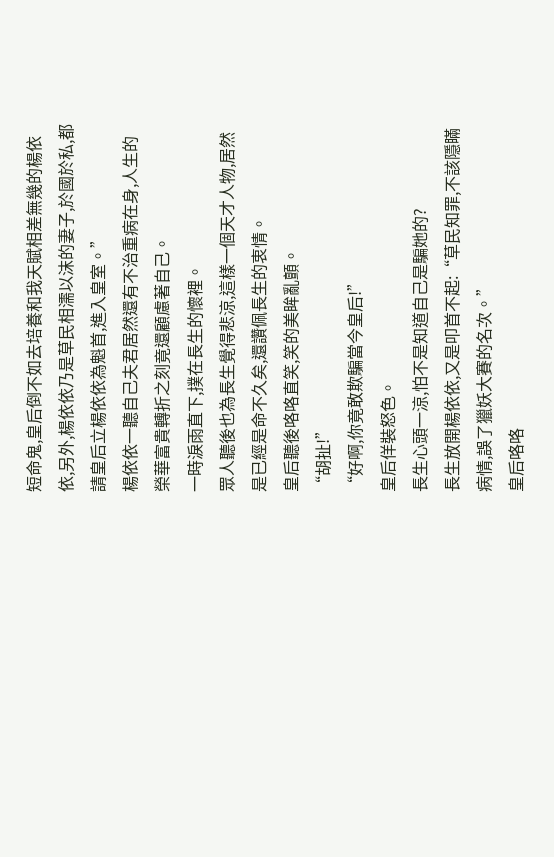短命鬼,皇后倒不如去培養和我天賦相差無幾的楊依依,另外,楊依依乃是草民相濡以沫的妻子,於國於私,都請皇后立楊依依為魁首,進入皇室。”
楊依依一聽自己夫君居然還有不治重病在身,人生的榮華富貴轉折之刻竟還顧慮著自己。
一時淚雨直下,撲在長生的懷裡。
眾人聽後也為長生覺得悲涼,這樣一個天才人物,居然是已經是命不久矣,還讚佩長生的衷情。
皇后聽後咯咯直笑,笑的美眸亂顫。
“胡扯!”
“好啊,你竟敢欺騙當今皇后!”
皇后佯裝怒色。
長生心頭一涼,怕不是知道自己是騙她的?
長生放開楊依依,又是叩首不起:“草民知罪,不該隱瞞病情,誤了獵妖大賽的名次。”
皇后咯咯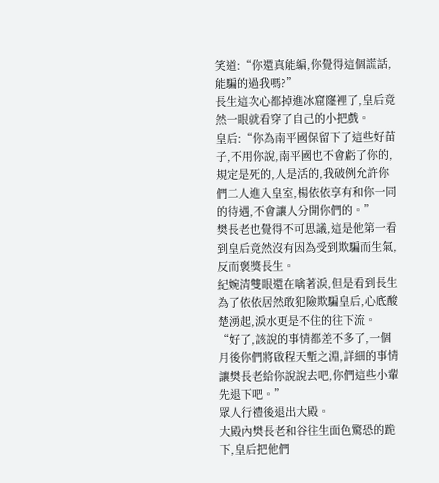笑道:“你還真能編,你覺得這個謊話,能騙的過我嗎?”
長生這次心都掉進冰窟窿裡了,皇后竟然一眼就看穿了自己的小把戲。
皇后:“你為南平國保留下了這些好苗子,不用你說,南平國也不會虧了你的,規定是死的,人是活的,我破例允許你們二人進入皇室,楊依依享有和你一同的待遇,不會讓人分開你們的。”
樊長老也覺得不可思議,這是他第一看到皇后竟然沒有因為受到欺騙而生氣,反而褒獎長生。
紀婉清雙眼還在噙著淚,但是看到長生為了依依居然敢犯險欺騙皇后,心底酸楚湧起,淚水更是不住的往下流。
“好了,該說的事情都差不多了,一個月後你們將啟程天塹之淵,詳細的事情讓樊長老給你說說去吧,你們這些小輩先退下吧。”
眾人行禮後退出大殿。
大殿內樊長老和谷往生面色驚恐的跪下,皇后把他們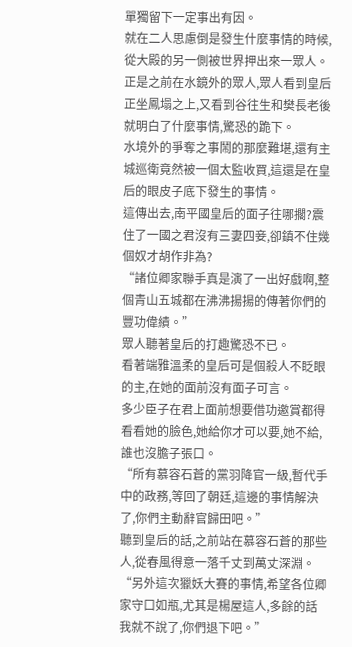單獨留下一定事出有因。
就在二人思慮倒是發生什麼事情的時候,從大殿的另一側被世界押出來一眾人。
正是之前在水鏡外的眾人,眾人看到皇后正坐鳳塌之上,又看到谷往生和樊長老後就明白了什麼事情,驚恐的跪下。
水境外的爭奪之事鬧的那麼難堪,還有主城巡衛竟然被一個太監收買,這還是在皇后的眼皮子底下發生的事情。
這傳出去,南平國皇后的面子往哪擱?震住了一國之君沒有三妻四妾,卻鎮不住幾個奴才胡作非為?
“諸位卿家聯手真是演了一出好戲啊,整個青山五城都在沸沸揚揚的傳著你們的豐功偉績。”
眾人聽著皇后的打趣驚恐不已。
看著端雅溫柔的皇后可是個殺人不眨眼的主,在她的面前沒有面子可言。
多少臣子在君上面前想要借功邀賞都得看看她的臉色,她給你才可以要,她不給,誰也沒膽子張口。
“所有慕容石蒼的黨羽降官一級,暫代手中的政務,等回了朝廷,這邊的事情解決了,你們主動辭官歸田吧。”
聽到皇后的話,之前站在慕容石蒼的那些人,從春風得意一落千丈到萬丈深淵。
“另外這次獵妖大賽的事情,希望各位卿家守口如瓶,尤其是楊屋這人,多餘的話我就不說了,你們退下吧。”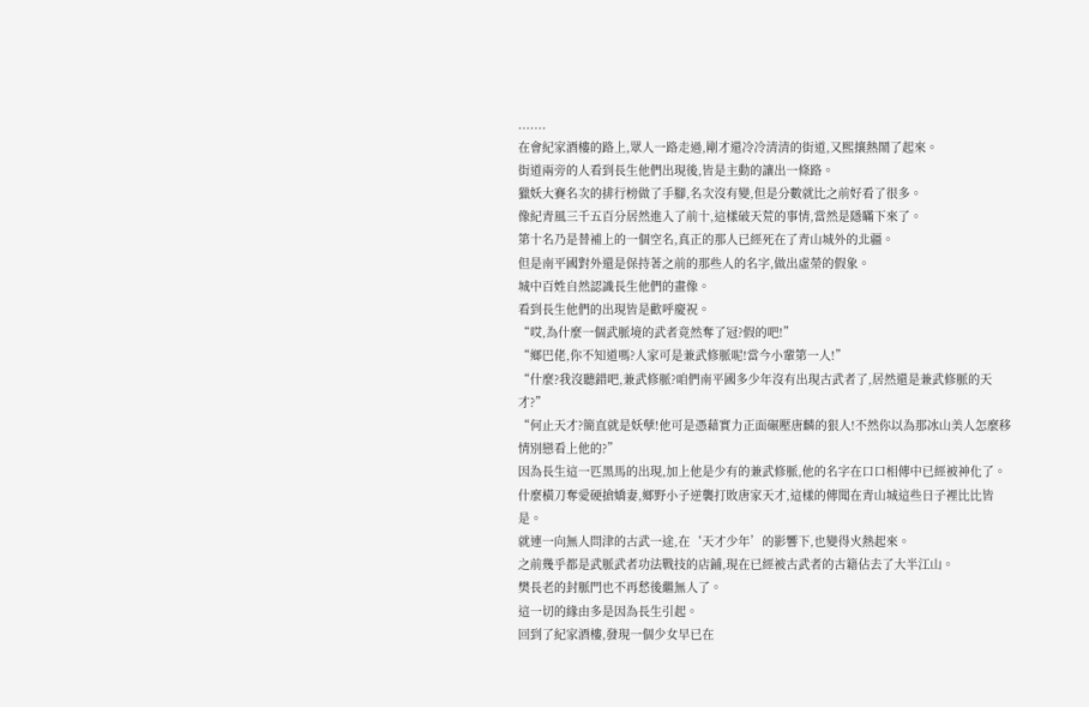.......
在會紀家酒樓的路上,眾人一路走過,剛才還冷冷清清的街道,又熙攘熱鬧了起來。
街道兩旁的人看到長生他們出現後,皆是主動的讓出一條路。
獵妖大賽名次的排行榜做了手腳,名次沒有變,但是分數就比之前好看了很多。
像紀青風三千五百分居然進入了前十,這樣破天荒的事情,當然是隱瞞下來了。
第十名乃是替補上的一個空名,真正的那人已經死在了青山城外的北疆。
但是南平國對外還是保持著之前的那些人的名字,做出虛榮的假象。
城中百姓自然認識長生他們的畫像。
看到長生他們的出現皆是歡呼慶祝。
“哎,為什麼一個武脈境的武者竟然奪了冠?假的吧!”
“鄉巴佬,你不知道嗎?人家可是兼武修脈呢!當今小輩第一人!”
“什麼?我沒聽錯吧,兼武修脈?咱們南平國多少年沒有出現古武者了,居然還是兼武修脈的天才?”
“何止天才?簡直就是妖孽!他可是憑藉實力正面碾壓唐麟的狠人!不然你以為那冰山美人怎麼移情別戀看上他的?”
因為長生這一匹黑馬的出現,加上他是少有的兼武修脈,他的名字在口口相傳中已經被神化了。
什麼橫刀奪愛硬搶嬌妻,鄉野小子逆襲打敗唐家天才,這樣的傳聞在青山城這些日子裡比比皆是。
就連一向無人問津的古武一途,在‘天才少年’的影響下,也變得火熱起來。
之前幾乎都是武脈武者功法戰技的店鋪,現在已經被古武者的古籍佔去了大半江山。
樊長老的封脈門也不再愁後繼無人了。
這一切的緣由多是因為長生引起。
回到了紀家酒樓,發現一個少女早已在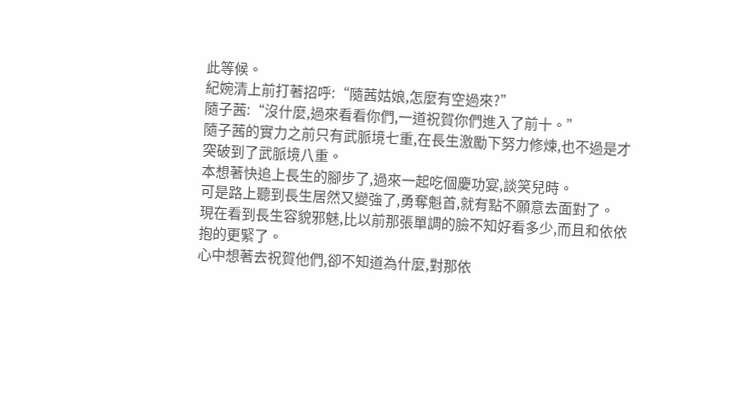此等候。
紀婉清上前打著招呼:“隨茜姑娘,怎麼有空過來?”
隨子茜:“沒什麼,過來看看你們,一道祝賀你們進入了前十。”
隨子茜的實力之前只有武脈境七重,在長生激勵下努力修煉,也不過是才突破到了武脈境八重。
本想著快追上長生的腳步了,過來一起吃個慶功宴,談笑兒時。
可是路上聽到長生居然又變強了,勇奪魁首,就有點不願意去面對了。
現在看到長生容貌邪魅,比以前那張單調的臉不知好看多少,而且和依依抱的更緊了。
心中想著去祝賀他們,卻不知道為什麼,對那依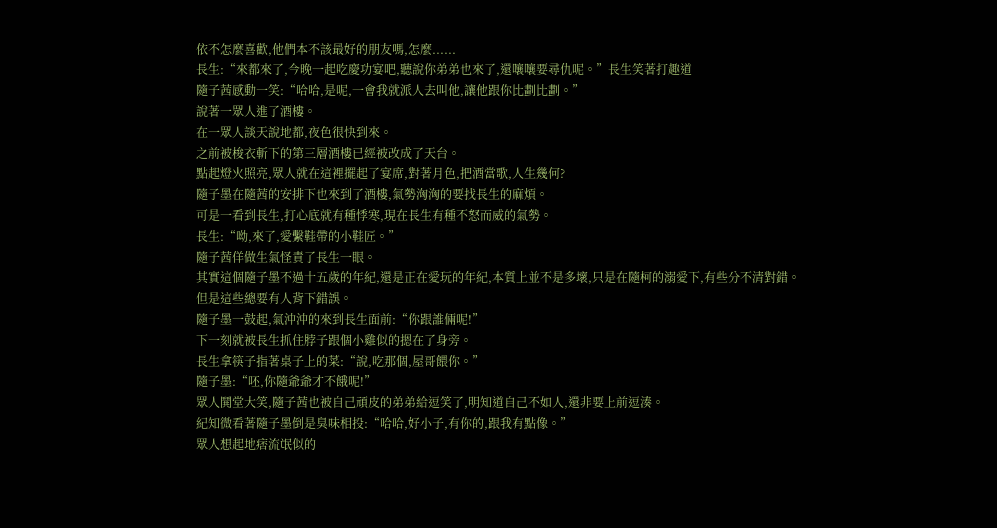依不怎麼喜歡,他們本不該最好的朋友嗎,怎麼......
長生:“來都來了,今晚一起吃慶功宴吧,聽說你弟弟也來了,還嚷嚷要尋仇呢。”長生笑著打趣道
隨子茜感動一笑:“哈哈,是呢,一會我就派人去叫他,讓他跟你比劃比劃。”
說著一眾人進了酒樓。
在一眾人談天說地都,夜色很快到來。
之前被梭衣斬下的第三層酒樓已經被改成了天台。
點起燈火照亮,眾人就在這裡擺起了宴席,對著月色,把酒當歌,人生幾何?
隨子墨在隨茜的安排下也來到了酒樓,氣勢洶洶的要找長生的麻煩。
可是一看到長生,打心底就有種悸寒,現在長生有種不怒而威的氣勢。
長生:“呦,來了,愛繫鞋帶的小鞋匠。”
隨子茜佯做生氣怪責了長生一眼。
其實這個隨子墨不過十五歲的年紀,還是正在愛玩的年紀,本質上並不是多壞,只是在隨柯的溺愛下,有些分不清對錯。
但是這些總要有人背下錯誤。
隨子墨一鼓起,氣沖沖的來到長生面前:“你跟誰倆呢!”
下一刻就被長生抓住脖子跟個小雞似的摁在了身旁。
長生拿筷子指著桌子上的菜:“說,吃那個,屋哥餵你。”
隨子墨:“呸,你隨爺爺才不餓呢!”
眾人鬨堂大笑,隨子茜也被自己頑皮的弟弟給逗笑了,明知道自己不如人,還非要上前逗湊。
紀知微看著隨子墨倒是臭味相投:“哈哈,好小子,有你的,跟我有點像。”
眾人想起地痞流氓似的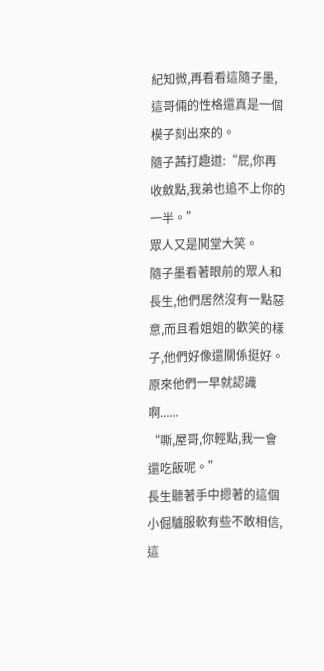紀知微,再看看這隨子墨,這哥倆的性格還真是一個模子刻出來的。
隨子茜打趣道:“屁,你再收斂點,我弟也追不上你的一半。”
眾人又是鬨堂大笑。
隨子墨看著眼前的眾人和長生,他們居然沒有一點惡意,而且看姐姐的歡笑的樣子,他們好像還關係挺好。
原來他們一早就認識啊......
“嘶,屋哥,你輕點,我一會還吃飯呢。”
長生聽著手中摁著的這個小倔驢服軟有些不敢相信,這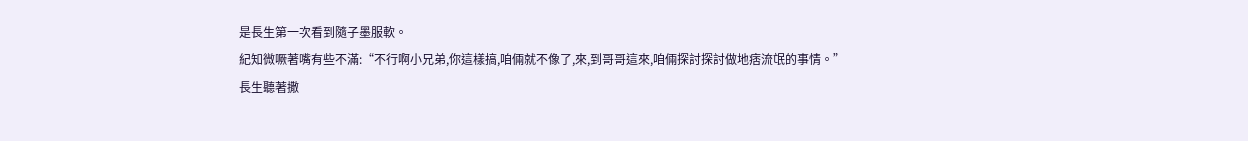是長生第一次看到隨子墨服軟。
紀知微噘著嘴有些不滿:“不行啊小兄弟,你這樣搞,咱倆就不像了,來,到哥哥這來,咱倆探討探討做地痞流氓的事情。”
長生聽著撒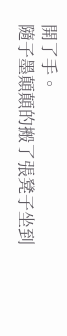開了手。
隨子墨顛顛的搬了張凳子坐到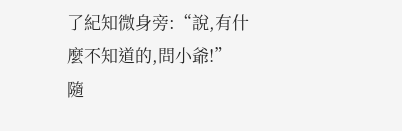了紀知微身旁:“說,有什麼不知道的,問小爺!”
隨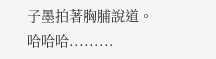子墨拍著胸脯說道。
哈哈哈.........